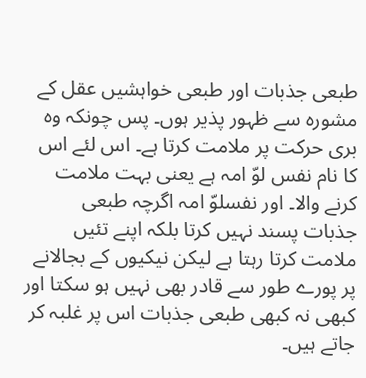طبعی جذبات اور طبعی خواہشیں عقل کے مشورہ سے ظہور پذیر ہوں۔ پس چونکہ وہ بری حرکت پر ملامت کرتا ہے۔ اس لئے اس کا نام نفس لوّ امہ ہے یعنی بہت ملامت کرنے والا۔ اور نفسلوّ امہ اگرچہ طبعی جذبات پسند نہیں کرتا بلکہ اپنے تئیں ملامت کرتا رہتا ہے لیکن نیکیوں کے بجالانے پر پورے طور سے قادر بھی نہیں ہو سکتا اور کبھی نہ کبھی طبعی جذبات اس پر غلبہ کر جاتے ہیں۔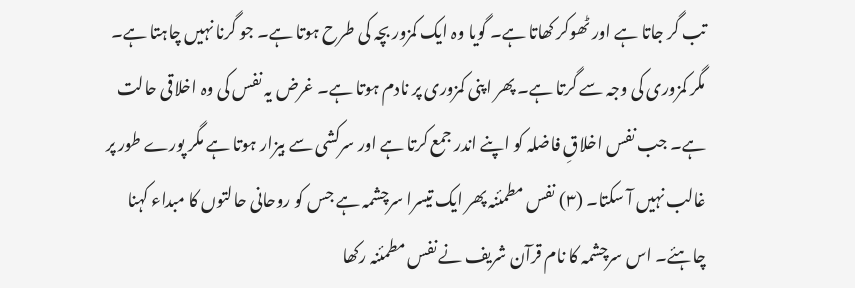تب گر جاتا ہے اور ٹھوکر کھاتا ہے۔ گویا وہ ایک کمزور بچہ کی طرح ہوتا ہے۔ جو گرنا نہیں چاہتا ہے۔ مگر کمزوری کی وجہ سے گرتا ہے۔ پھر اپنی کمزوری پر نادم ہوتا ہے۔ غرض یہ نفس کی وہ اخلاقی حالت ہے۔ جب نفس اخلاقِ فاضلہ کو اپنے اندر جمع کرتا ہے اور سرکشی سے بیزار ہوتا ہے مگر پورے طور پر غالب نہیں آ سکتا۔ (۳) نفس مطمئنہ پھر ایک تیسرا سرچشمہ ہے جس کو روحانی حالتوں کا مبداء کہنا چاہئے۔ اس سرچشمہ کا نام قرآن شریف نے نفس مطمئنہ رکھا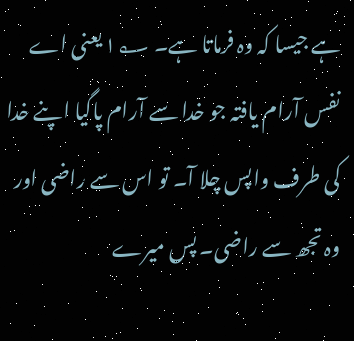ہے جیسا کہ وہ فرماتا ہے۔ ۱؂ یعنی اے نفس آرام یافتہ جو خدا سے آرام پاگیا اپنے خدا کی طرف واپس چلا آ۔ تو اس سے راضی اور وہ تجھ سے راضی۔ پس میرے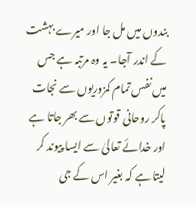بندوں میں مل جا اور میرے بہشت کے اندر آجا۔ یہ وہ مرتبہ ہے جس میں نفس تمام کمزوریوں سے نجات پاکر روحانی قوتوں سے بھر جاتا ہے اور خدائے تعالیٰ سے ایسا پیوند کر لیتا ہے کہ بغیر اس کے جی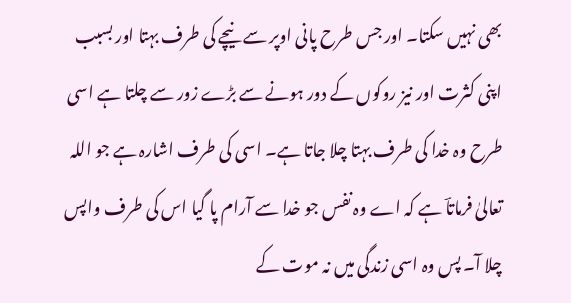بھی نہیں سکتا۔ اور جس طرح پانی اوپر سے نیچے کی طرف بہتا اور بسبب اپنی کثرت اور نیز روکوں کے دور ہونے سے بڑے زور سے چلتا ہے اسی طرح وہ خدا کی طرف بہتا چلا جاتا ہے۔ اسی کی طرف اشارہ ہے جو اللہ تعالیٰ فرماتاؔ ہے کہ اے وہ نفس جو خدا سے آرام پا گیا اس کی طرف واپس چلا آ۔ پس وہ اسی زندگی میں نہ موت کے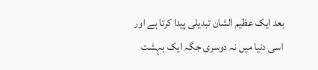بعد ایک عظیم الشان تبدیلی پیدا کرتا ہے اور اسی دنیا میں نہ دوسری جگہ ایک بہشت